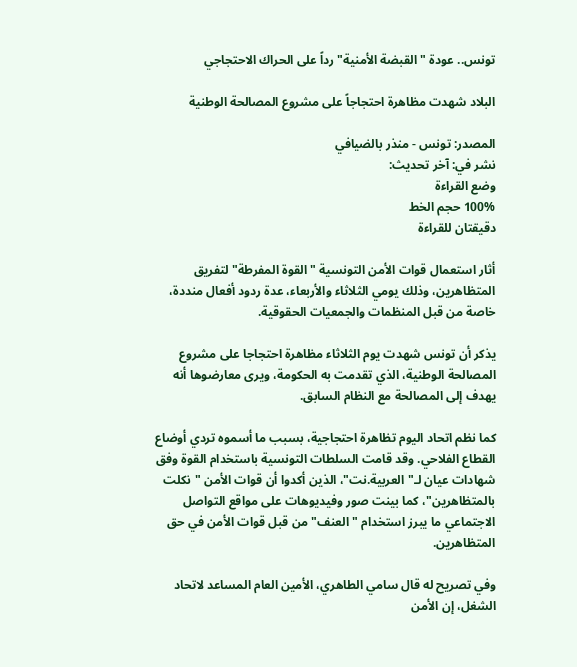تونس.. عودة "القبضة الأمنية" رداً على الحراك الاحتجاجي

البلاد شهدت مظاهرة احتجاجاً على مشروع المصالحة الوطنية

المصدر: تونس - منذر بالضيافي
نشر في: آخر تحديث:
وضع القراءة
100% حجم الخط
دقيقتان للقراءة

أثار استعمال قوات الأمن التونسية "القوة المفرطة" لتفريق المتظاهرين، وذلك يومي الثلاثاء والأربعاء، عدة ردود أفعال منددة، خاصة من قبل المنظمات والجمعيات الحقوقية.

يذكر أن تونس شهدت يوم الثلاثاء مظاهرة احتجاجا على مشروع المصالحة الوطنية، الذي تقدمت به الحكومة، ويرى معارضوها أنه يهدف إلى المصالحة مع النظام السابق.

كما نظم اتحاد اليوم تظاهرة احتجاجية، بسبب ما أسموه تردي أوضاع القطاع الفلاحي. وقد قامت السلطات التونسية باستخدام القوة وفق شهادات عيان لـ"العربية.نت"، الذين أكدوا أن قوات الأمن "نكلت بالمتظاهرين"، كما بينت صور وفيديوهات على مواقع التواصل الاجتماعي ما يبرز استخدام "العنف" من قبل قوات الأمن في حق المتظاهرين.

وفي تصريح له قال سامي الطاهري، الأمين العام المساعد لاتحاد الشغل، إن الأمن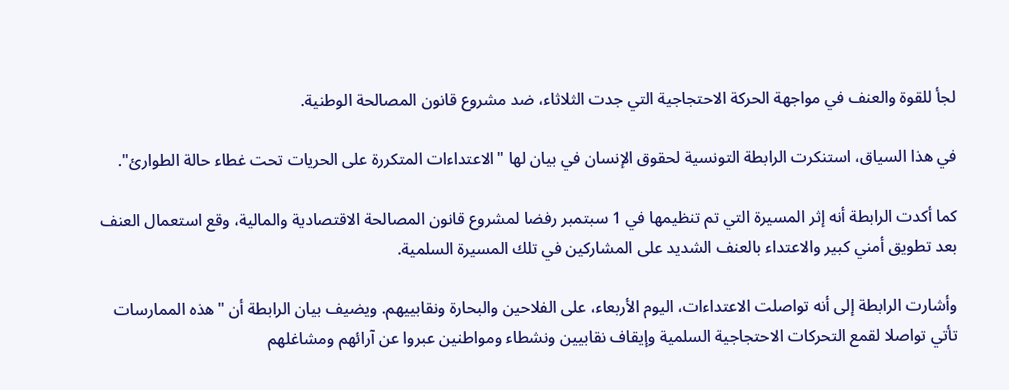لجأ للقوة والعنف في مواجهة الحركة الاحتجاجية التي جدت الثلاثاء، ضد مشروع قانون المصالحة الوطنية.

في هذا السياق، استنكرت الرابطة التونسية لحقوق الإنسان في بيان لها "الاعتداءات المتكررة على الحريات تحت غطاء حالة الطوارئ".

كما أكدت الرابطة أنه إثر المسيرة التي تم تنظيمها في 1 سبتمبر رفضا لمشروع قانون المصالحة الاقتصادية والمالية، وقع استعمال العنف بعد تطويق أمني كبير والاعتداء بالعنف الشديد على المشاركين في تلك المسيرة السلمية.

وأشارت الرابطة إلى أنه تواصلت الاعتداءات، اليوم الأربعاء، على الفلاحين والبحارة ونقابييهم. ويضيف بيان الرابطة أن "هذه الممارسات تأتي تواصلا لقمع التحركات الاحتجاجية السلمية وإيقاف نقابيين ونشطاء ومواطنين عبروا عن آرائهم ومشاغلهم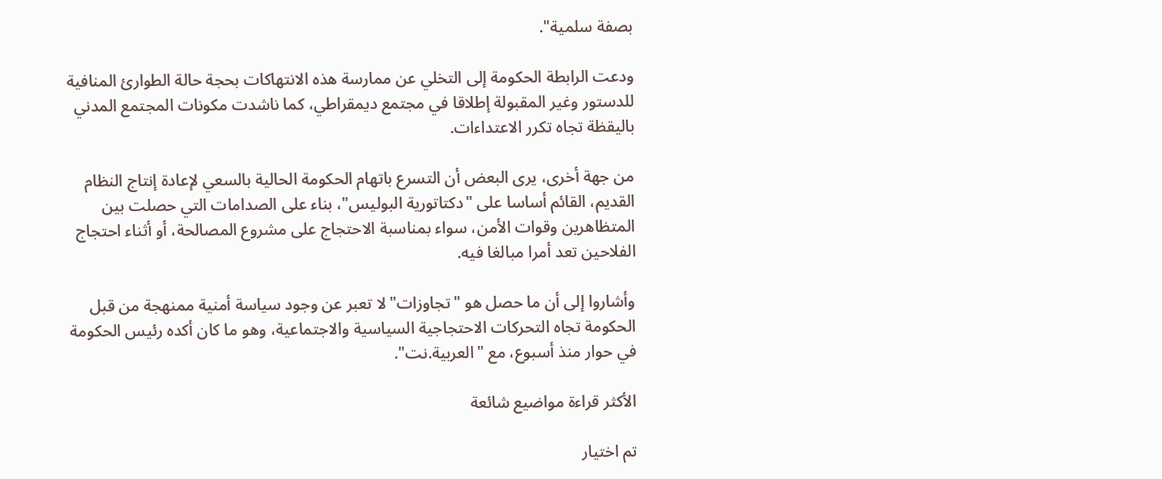بصفة سلمية".

ودعت الرابطة الحكومة إلى التخلي عن ممارسة هذه الانتهاكات بحجة حالة الطوارئ المنافية للدستور وغير المقبولة إطلاقا في مجتمع ديمقراطي، كما ناشدت مكونات المجتمع المدني باليقظة تجاه تكرر الاعتداءات.

من جهة أخرى، يرى البعض أن التسرع باتهام الحكومة الحالية بالسعي لإعادة إنتاج النظام القديم، القائم أساسا على "دكتاتورية البوليس"، بناء على الصدامات التي حصلت بين المتظاهرين وقوات الأمن، سواء بمناسبة الاحتجاج على مشروع المصالحة، أو أثناء احتجاج الفلاحين تعد أمرا مبالغا فيه.

وأشاروا إلى أن ما حصل هو "تجاوزات" لا تعبر عن وجود سياسة أمنية ممنهجة من قبل الحكومة تجاه التحركات الاحتجاجية السياسية والاجتماعية، وهو ما كان أكده رئيس الحكومة في حوار منذ أسبوع، مع "العربية.نت".

الأكثر قراءة مواضيع شائعة

تم اختيار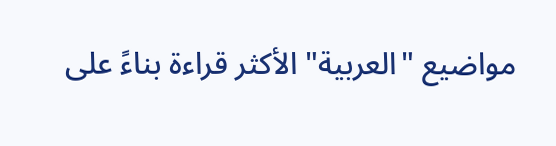مواضيع "العربية" الأكثر قراءة بناءً على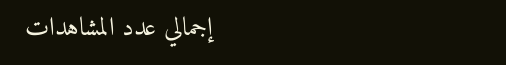إجمالي عدد المشاهدات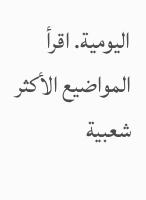اليومية. اقرأ المواضيع الأكثر شعبية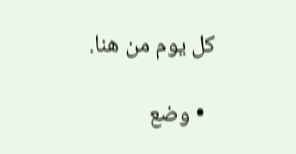كل يوم من هنا.

  • وضع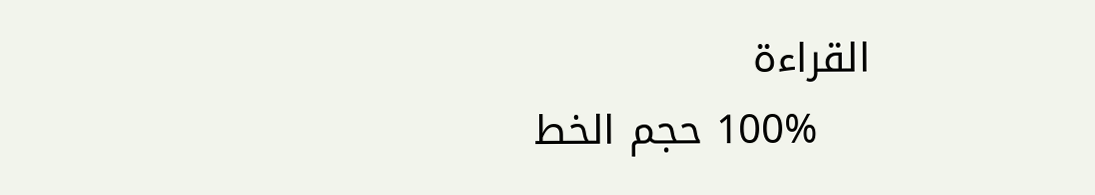القراءة
    100% حجم الخط